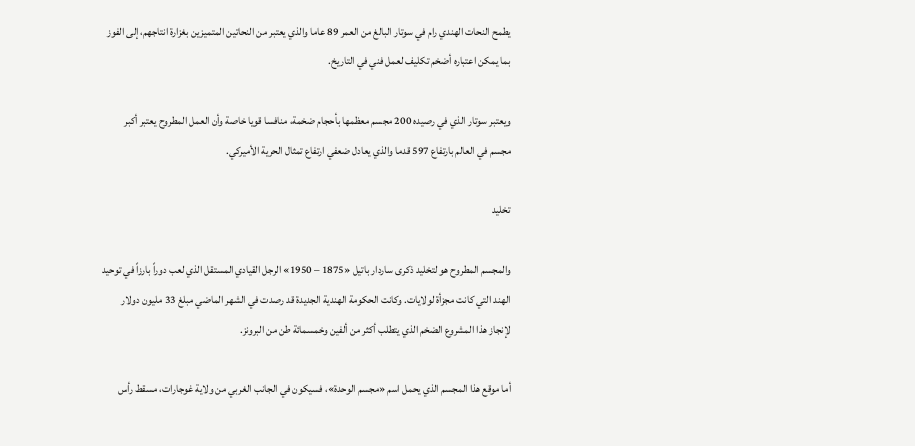يطمح النحات الهندي رام في سوتار البالغ من العمر 89 عاما والذي يعتبر من النحاتين المتميزين بغزارة انتاجهم، إلى الفوز بما يمكن اعتباره أضخم تكليف لعمل فني في التاريخ.

ويعتبر سوتار الذي في رصيده 200 مجسم معظمها بأحجام ضخمة، منافسا قويا خاصة وأن العمل المطروح يعتبر أكبر مجسم في العالم بارتفاع 597 قدما والذي يعادل ضعفي ارتفاع تمثال الحرية الأميركي.

تخليد

والمجسم المطروح هو لتخليد ذكرى ساردار باتيل «1875 – 1950» الرجل القيادي المستقل الذي لعب دوراً بارزاً في توحيد الهند التي كانت مجزأة لولايات. وكانت الحكومة الهندية الجديدة قد رصدت في الشهر الماضي مبلغ 33 مليون دولار لإنجاز هذا المشروع الضخم الذي يتطلب أكثر من ألفين وخمسمائة طن من البرونز.

أما موقع هذا المجسم الذي يحمل اسم «مجسم الوحدة»، فسيكون في الجانب الغربي من ولاية غوجارات، مسقط رأس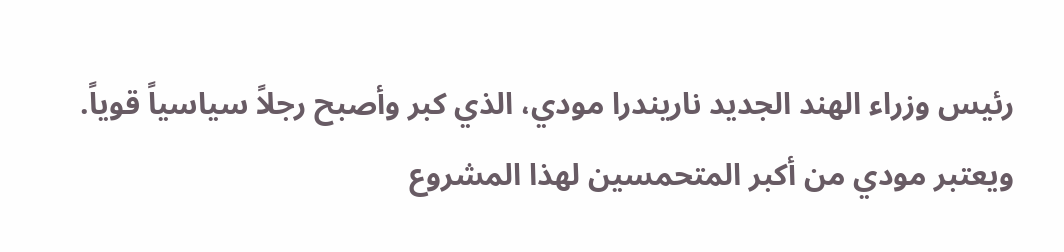رئيس وزراء الهند الجديد ناريندرا مودي، الذي كبر وأصبح رجلاً سياسياً قوياً. ويعتبر مودي من أكبر المتحمسين لهذا المشروع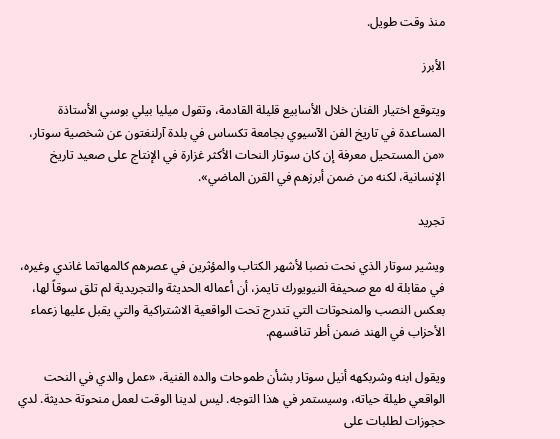منذ وقت طويل.

الأبرز

ويتوقع اختيار الفنان خلال الأسابيع قليلة القادمة، وتقول ميليا بيلي بوسي الأستاذة المساعدة في تاريخ الفن الآسيوي بجامعة تكساس في بلدة آرلنغتون عن شخصية سوتار، «من المستحيل معرفة إن كان سوتار النحات الأكثر غزارة في الإنتاج على صعيد تاريخ الإنسانية، لكنه من ضمن أبرزهم في القرن الماضي».

تجريد

ويشير سوتار الذي نحت نصبا لأشهر الكتاب والمؤثرين في عصرهم كالمهاتما غاندي وغيره، في مقابلة له مع صحيفة النيويورك تايمز، أن أعماله الحديثة والتجريدية لم تلق سوقاً لها، بعكس النصب والمنحوتات التي تندرج تحت الواقعية الاشتراكية والتي يقبل عليها زعماء الأحزاب في الهند ضمن أطر تنافسهم.

ويقول ابنه وشربكهه أنيل سوتار بشأن طموحات والده الفنية، «عمل والدي في النحت الواقعي طيلة حياته، وسيستمر في هذا التوجه. ليس لدينا الوقت لعمل منحوتة حديثة. لدي حجوزات لطلبات على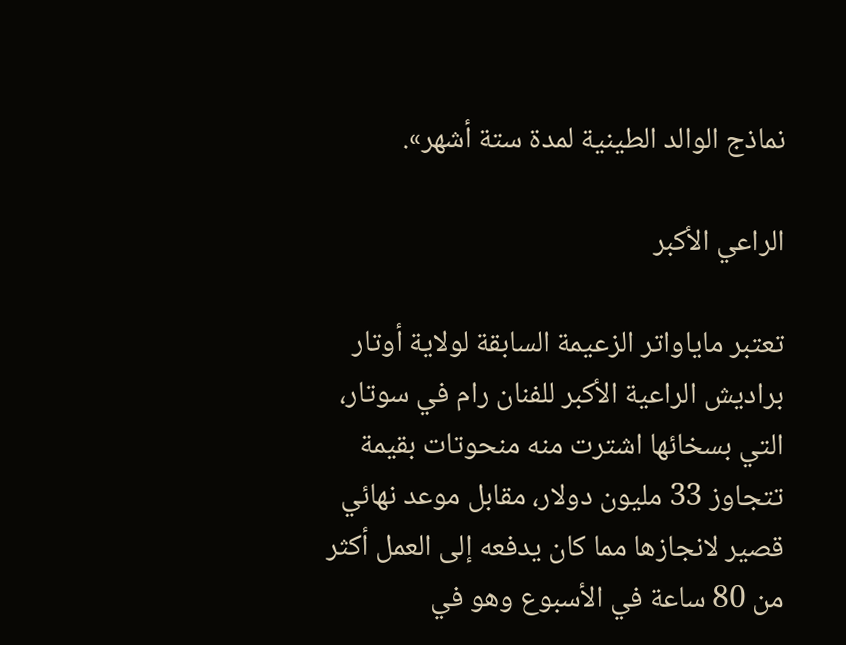نماذج الوالد الطينية لمدة ستة أشهر».

الراعي الأكبر

تعتبر ماياواتر الزعيمة السابقة لولاية أوتار براديش الراعية الأكبر للفنان رام في سوتار، التي بسخائها اشترت منه منحوتات بقيمة تتجاوز 33 مليون دولار، مقابل موعد نهائي قصير لانجازها مما كان يدفعه إلى العمل أكثر من 80 ساعة في الأسبوع وهو في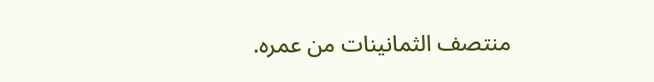منتصف الثمانينات من عمره.